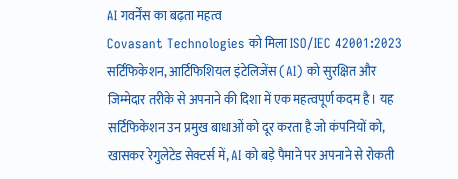AI गवर्नेंस का बढ़ता महत्व
Covasant Technologies को मिला ISO/IEC 42001:2023 सर्टिफिकेशन, आर्टिफिशियल इंटेलिजेंस (AI) को सुरक्षित और जिम्मेदार तरीके से अपनाने की दिशा में एक महत्वपूर्ण कदम है। यह सर्टिफिकेशन उन प्रमुख बाधाओं को दूर करता है जो कंपनियों को, खासकर रेगुलेटेड सेक्टर्स में, AI को बड़े पैमाने पर अपनाने से रोकती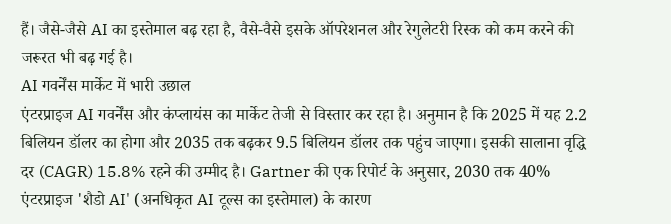हैं। जैसे-जैसे AI का इस्तेमाल बढ़ रहा है, वैसे-वैसे इसके ऑपरेशनल और रेगुलेटरी रिस्क को कम करने की जरूरत भी बढ़ गई है।
AI गवर्नेंस मार्केट में भारी उछाल
एंटरप्राइज AI गवर्नेंस और कंप्लायंस का मार्केट तेजी से विस्तार कर रहा है। अनुमान है कि 2025 में यह 2.2 बिलियन डॉलर का होगा और 2035 तक बढ़कर 9.5 बिलियन डॉलर तक पहुंच जाएगा। इसकी सालाना वृद्धि दर (CAGR) 15.8% रहने की उम्मीद है। Gartner की एक रिपोर्ट के अनुसार, 2030 तक 40% एंटरप्राइज 'शैडो AI' (अनधिकृत AI टूल्स का इस्तेमाल) के कारण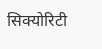सिक्योरिटी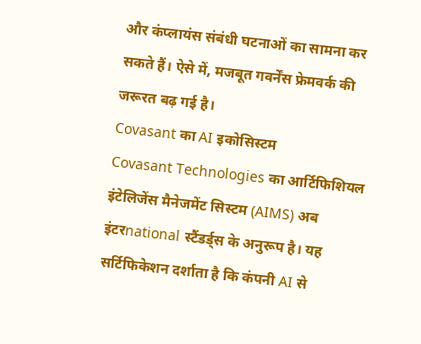और कंप्लायंस संबंधी घटनाओं का सामना कर सकते हैं। ऐसे में, मजबूत गवर्नेंस फ्रेमवर्क की जरूरत बढ़ गई है।
Covasant का AI इकोसिस्टम
Covasant Technologies का आर्टिफिशियल इंटेलिजेंस मैनेजमेंट सिस्टम (AIMS) अब इंटरnational स्टैंडर्ड्स के अनुरूप है। यह सर्टिफिकेशन दर्शाता है कि कंपनी AI से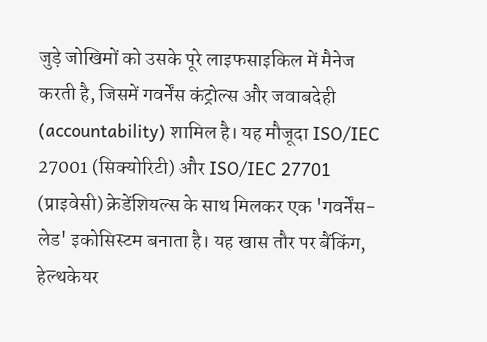जुड़े जोखिमों को उसके पूरे लाइफसाइकिल में मैनेज करती है, जिसमें गवर्नेंस कंट्रोल्स और जवाबदेही (accountability) शामिल है। यह मौजूदा ISO/IEC 27001 (सिक्योरिटी) और ISO/IEC 27701 (प्राइवेसी) क्रेडेंशियल्स के साथ मिलकर एक 'गवर्नेंस-लेड' इकोसिस्टम बनाता है। यह खास तौर पर बैंकिंग, हेल्थकेयर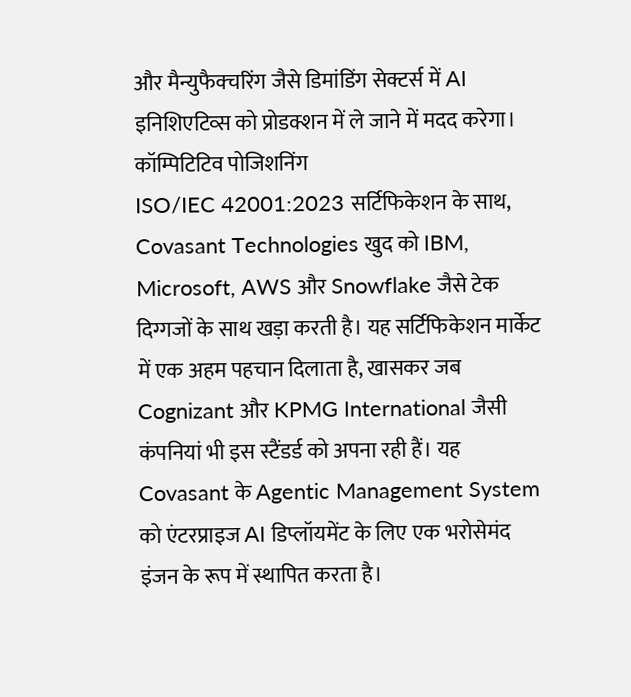और मैन्युफैक्चरिंग जैसे डिमांडिंग सेक्टर्स में AI इनिशिएटिव्स को प्रोडक्शन में ले जाने में मदद करेगा।
कॉम्पिटिटिव पोजिशनिंग
ISO/IEC 42001:2023 सर्टिफिकेशन के साथ, Covasant Technologies खुद को IBM, Microsoft, AWS और Snowflake जैसे टेक दिग्गजों के साथ खड़ा करती है। यह सर्टिफिकेशन मार्केट में एक अहम पहचान दिलाता है, खासकर जब Cognizant और KPMG International जैसी कंपनियां भी इस स्टैंडर्ड को अपना रही हैं। यह Covasant के Agentic Management System को एंटरप्राइज AI डिप्लॉयमेंट के लिए एक भरोसेमंद इंजन के रूप में स्थापित करता है।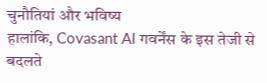चुनौतियां और भविष्य
हालांकि, Covasant AI गवर्नेंस के इस तेजी से बदलते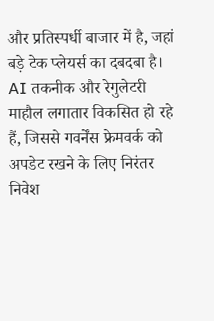और प्रतिस्पर्धी बाजार में है, जहां बड़े टेक प्लेयर्स का दबदबा है। AI तकनीक और रेगुलेटरी माहौल लगातार विकसित हो रहे हैं, जिससे गवर्नेंस फ्रेमवर्क को अपडेट रखने के लिए निरंतर निवेश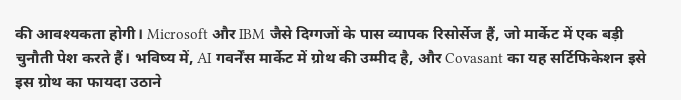की आवश्यकता होगी। Microsoft और IBM जैसे दिग्गजों के पास व्यापक रिसोर्सेज हैं, जो मार्केट में एक बड़ी चुनौती पेश करते हैं। भविष्य में, AI गवर्नेंस मार्केट में ग्रोथ की उम्मीद है, और Covasant का यह सर्टिफिकेशन इसे इस ग्रोथ का फायदा उठाने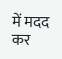में मदद कर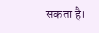सकता है।